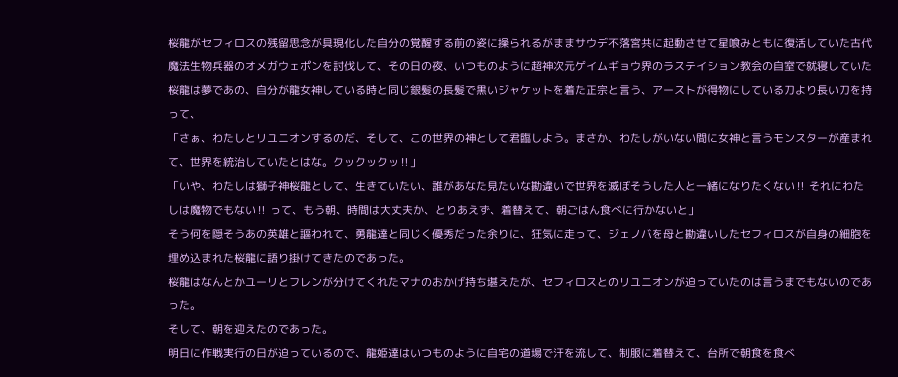桜龍がセフィロスの残留思念が具現化した自分の覚醒する前の姿に操られるがままサウデ不落宮共に起動させて星喰みともに復活していた古代魔法生物兵器のオメガウェポンを討伐して、その日の夜、いつものように超神次元ゲイムギョウ界のラステイション教会の自室で就寝していた桜龍は夢であの、自分が龍女神している時と同じ銀髪の長髪で黒いジャケットを着た正宗と言う、アーストが得物にしている刀より長い刀を持って、
「さぁ、わたしとリユニオンするのだ、そして、この世界の神として君臨しよう。まさか、わたしがいない間に女神と言うモンスターが産まれて、世界を統治していたとはな。クックックッ‼」
「いや、わたしは獅子神桜龍として、生きていたい、誰があなた見たいな勘違いで世界を滅ぼそうした人と一緒になりたくない‼ それにわたしは魔物でもない‼ って、もう朝、時間は大丈夫か、とりあえず、着替えて、朝ごはん食べに行かないと」
そう何を隠そうあの英雄と謳われて、勇龍達と同じく優秀だった余りに、狂気に走って、ジェノバを母と勘違いしたセフィロスが自身の細胞を埋め込まれた桜龍に語り掛けてきたのであった。
桜龍はなんとかユーリとフレンが分けてくれたマナのおかげ持ち堪えたが、セフィロスとのリユニオンが迫っていたのは言うまでもないのであった。
そして、朝を迎えたのであった。
明日に作戦実行の日が迫っているので、龍姫達はいつものように自宅の道場で汗を流して、制服に着替えて、台所で朝食を食べ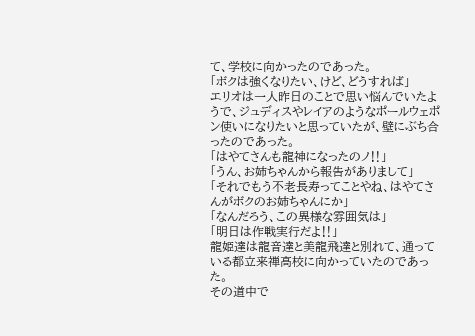て、学校に向かったのであった。
「ボクは強くなりたい、けど、どうすれば」
エリオは一人昨日のことで思い悩んでいたようで、ジュディスやレイアのようなポールウェポン使いになりたいと思っていたが、壁にぶち合ったのであった。
「はやてさんも龍神になったのノ‼」
「うん、お姉ちゃんから報告がありまして」
「それでもう不老長寿ってことやね、はやてさんがボクのお姉ちゃんにか」
「なんだろう、この異様な雰囲気は」
「明日は作戦実行だよ‼」
龍姫達は龍音達と美龍飛達と別れて、通っている都立来禅高校に向かっていたのであった。
その道中で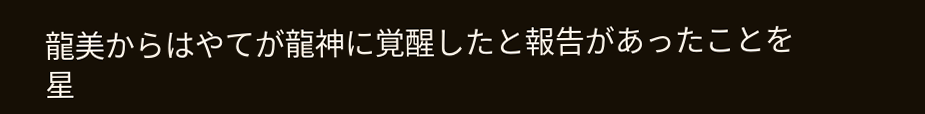龍美からはやてが龍神に覚醒したと報告があったことを星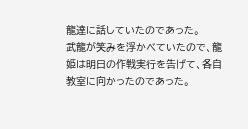龍達に話していたのであった。
武龍が笑みを浮かべていたので、龍姫は明日の作戦実行を告げて、各自教室に向かったのであった。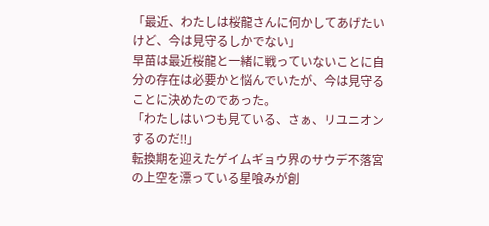「最近、わたしは桜龍さんに何かしてあげたいけど、今は見守るしかでない」
早苗は最近桜龍と一緒に戦っていないことに自分の存在は必要かと悩んでいたが、今は見守ることに決めたのであった。
「わたしはいつも見ている、さぁ、リユニオンするのだ‼」
転換期を迎えたゲイムギョウ界のサウデ不落宮の上空を漂っている星喰みが創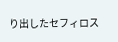り出したセフィロス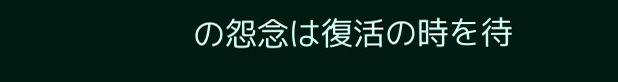の怨念は復活の時を待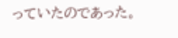っていたのであった。